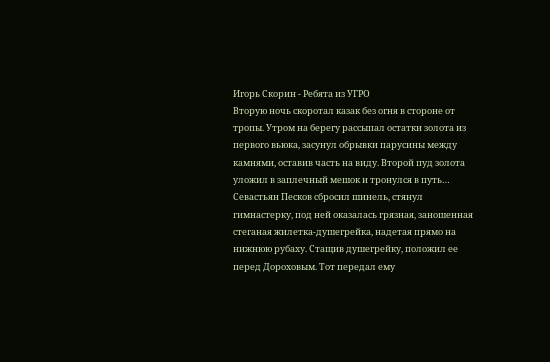Игорь Скорин - Ребята из УГРО
Вторую ночь скоротал казак без огня в стороне от тропы. Утром на берегу рассыпал остатки золота из первого вьюка, засунул обрывки парусины между камнями, оставив часть на виду. Второй пуд золота уложил в заплечный мешок и тронулся в путь…
Севастьян Песков сбросил шинель, стянул гимнастерку, под ней оказалась грязная, заношенная стеганая жилетка-душегрейка, надетая прямо на нижнюю рубаху. Стащив душегрейку, положил ее перед Дороховым. Тот передал ему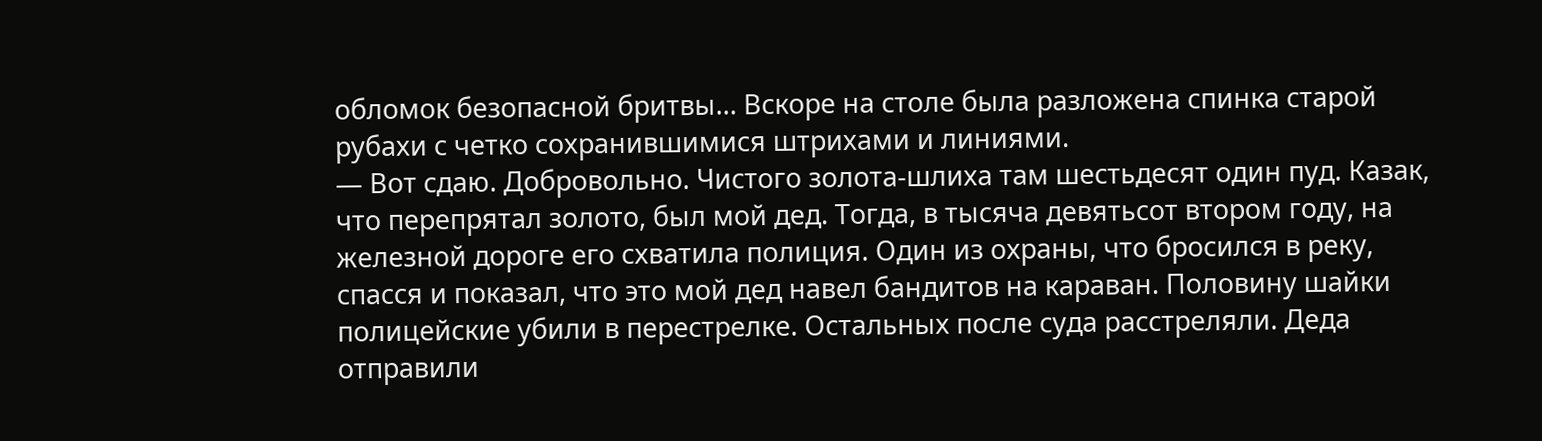обломок безопасной бритвы… Вскоре на столе была разложена спинка старой рубахи с четко сохранившимися штрихами и линиями.
— Вот сдаю. Добровольно. Чистого золота-шлиха там шестьдесят один пуд. Казак, что перепрятал золото, был мой дед. Тогда, в тысяча девятьсот втором году, на железной дороге его схватила полиция. Один из охраны, что бросился в реку, спасся и показал, что это мой дед навел бандитов на караван. Половину шайки полицейские убили в перестрелке. Остальных после суда расстреляли. Деда отправили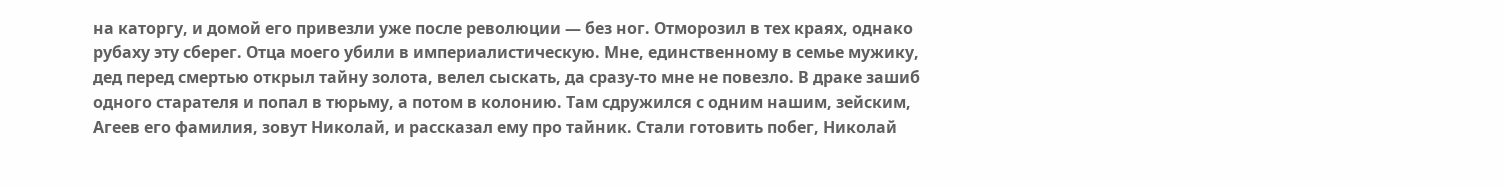на каторгу, и домой его привезли уже после революции — без ног. Отморозил в тех краях, однако рубаху эту сберег. Отца моего убили в империалистическую. Мне, единственному в семье мужику, дед перед смертью открыл тайну золота, велел сыскать, да сразу-то мне не повезло. В драке зашиб одного старателя и попал в тюрьму, а потом в колонию. Там сдружился с одним нашим, зейским, Агеев его фамилия, зовут Николай, и рассказал ему про тайник. Стали готовить побег, Николай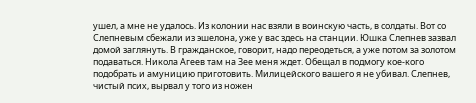ушел, а мне не удалось. Из колонии нас взяли в воинскую часть, в солдаты. Вот со Слепневым сбежали из эшелона, уже у вас здесь на станции. Юшка Слепнев зазвал домой заглянуть. В гражданское, говорит, надо переодеться, а уже потом за золотом подаваться. Никола Агеев там на Зее меня ждет. Обещал в подмогу кое-кого подобрать и амуницию приготовить. Милицейского вашего я не убивал. Слепнев, чистый псих, вырвал у того из ножен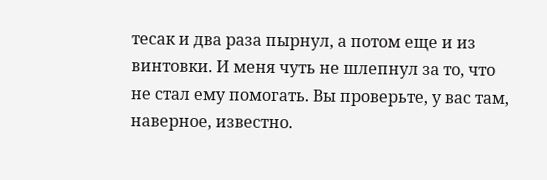тесак и два раза пырнул, а потом еще и из винтовки. И меня чуть не шлепнул за то, что не стал ему помогать. Вы проверьте, у вас там, наверное, известно.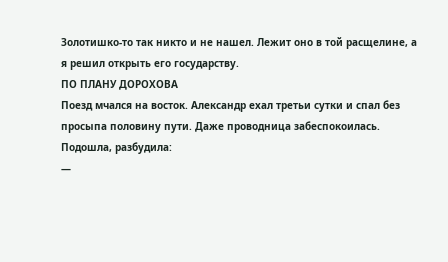Золотишко-то так никто и не нашел. Лежит оно в той расщелине, а я решил открыть его государству.
ПО ПЛАНУ ДОРОХОВА
Поезд мчался на восток. Александр ехал третьи сутки и спал без просыпа половину пути. Даже проводница забеспокоилась. Подошла, разбудила:
—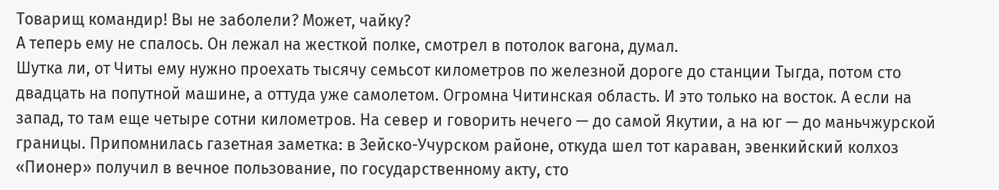Товарищ командир! Вы не заболели? Может, чайку?
А теперь ему не спалось. Он лежал на жесткой полке, смотрел в потолок вагона, думал.
Шутка ли, от Читы ему нужно проехать тысячу семьсот километров по железной дороге до станции Тыгда, потом сто двадцать на попутной машине, а оттуда уже самолетом. Огромна Читинская область. И это только на восток. А если на запад, то там еще четыре сотни километров. На север и говорить нечего — до самой Якутии, а на юг — до маньчжурской границы. Припомнилась газетная заметка: в Зейско-Учурском районе, откуда шел тот караван, эвенкийский колхоз «Пионер» получил в вечное пользование, по государственному акту, сто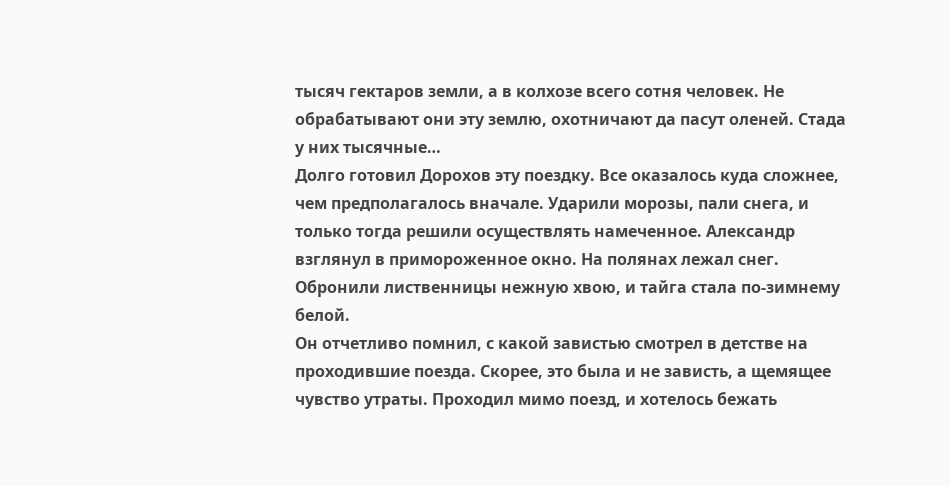тысяч гектаров земли, а в колхозе всего сотня человек. Не обрабатывают они эту землю, охотничают да пасут оленей. Стада у них тысячные…
Долго готовил Дорохов эту поездку. Все оказалось куда сложнее, чем предполагалось вначале. Ударили морозы, пали снега, и только тогда решили осуществлять намеченное. Александр взглянул в примороженное окно. На полянах лежал снег. Обронили лиственницы нежную хвою, и тайга стала по-зимнему белой.
Он отчетливо помнил, с какой завистью смотрел в детстве на проходившие поезда. Скорее, это была и не зависть, а щемящее чувство утраты. Проходил мимо поезд, и хотелось бежать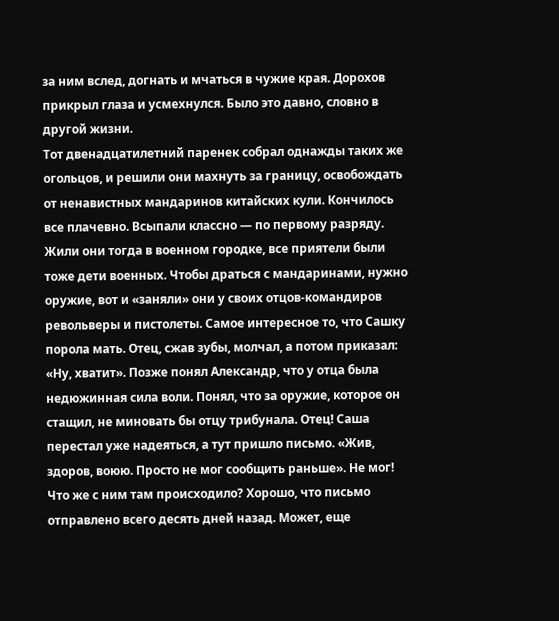за ним вслед, догнать и мчаться в чужие края. Дорохов прикрыл глаза и усмехнулся. Было это давно, словно в другой жизни.
Тот двенадцатилетний паренек собрал однажды таких же огольцов, и решили они махнуть за границу, освобождать от ненавистных мандаринов китайских кули. Кончилось все плачевно. Всыпали классно — по первому разряду. Жили они тогда в военном городке, все приятели были тоже дети военных. Чтобы драться с мандаринами, нужно оружие, вот и «заняли» они у своих отцов-командиров револьверы и пистолеты. Самое интересное то, что Сашку порола мать. Отец, сжав зубы, молчал, а потом приказал: «Ну, хватит». Позже понял Александр, что у отца была недюжинная сила воли. Понял, что за оружие, которое он стащил, не миновать бы отцу трибунала. Отец! Саша перестал уже надеяться, а тут пришло письмо. «Жив, здоров, воюю. Просто не мог сообщить раньше». Не мог! Что же с ним там происходило? Хорошо, что письмо отправлено всего десять дней назад. Может, еще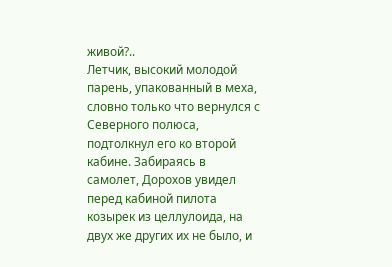живой?..
Летчик, высокий молодой парень, упакованный в меха, словно только что вернулся с Северного полюса, подтолкнул его ко второй кабине. Забираясь в самолет, Дорохов увидел перед кабиной пилота козырек из целлулоида, на двух же других их не было, и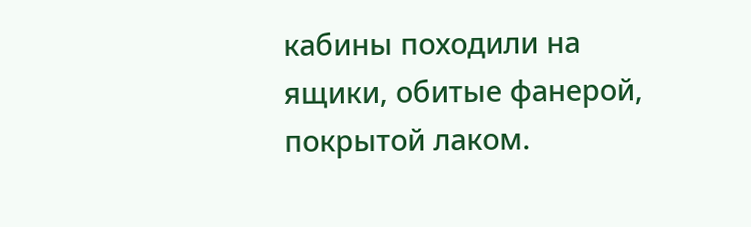кабины походили на ящики, обитые фанерой, покрытой лаком.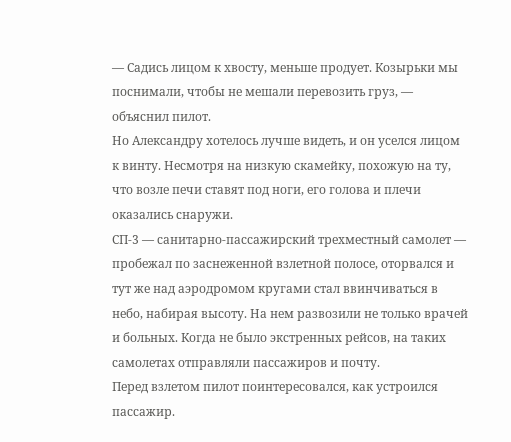— Садись лицом к хвосту, меньше продует. Козырьки мы поснимали, чтобы не мешали перевозить груз, — объяснил пилот.
Но Александру хотелось лучше видеть, и он уселся лицом к винту. Несмотря на низкую скамейку, похожую на ту, что возле печи ставят под ноги, его голова и плечи оказались снаружи.
СП-3 — санитарно-пассажирский трехместный самолет — пробежал по заснеженной взлетной полосе, оторвался и тут же над аэродромом кругами стал ввинчиваться в небо, набирая высоту. На нем развозили не только врачей и больных. Когда не было экстренных рейсов, на таких самолетах отправляли пассажиров и почту.
Перед взлетом пилот поинтересовался, как устроился пассажир.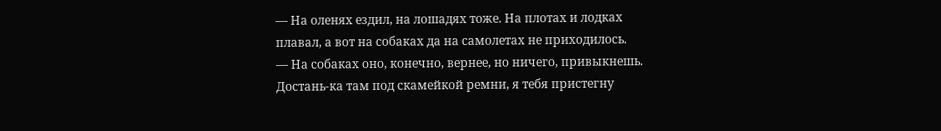— На оленях ездил, на лошадях тоже. На плотах и лодках плавал, а вот на собаках да на самолетах не приходилось.
— На собаках оно, конечно, вернее, но ничего, привыкнешь. Достань-ка там под скамейкой ремни, я тебя пристегну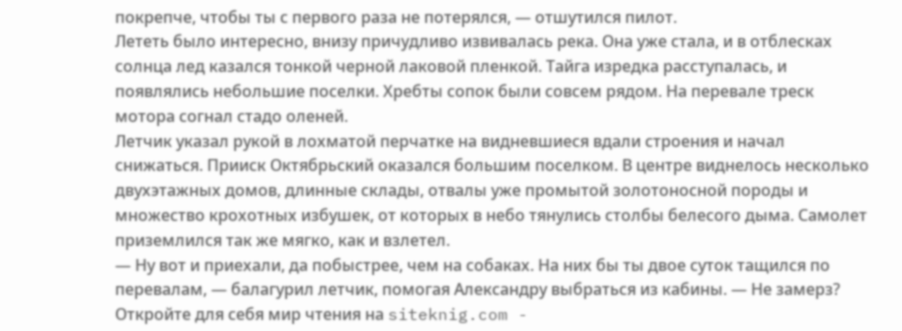покрепче, чтобы ты с первого раза не потерялся, — отшутился пилот.
Лететь было интересно, внизу причудливо извивалась река. Она уже стала, и в отблесках солнца лед казался тонкой черной лаковой пленкой. Тайга изредка расступалась, и появлялись небольшие поселки. Хребты сопок были совсем рядом. На перевале треск мотора согнал стадо оленей.
Летчик указал рукой в лохматой перчатке на видневшиеся вдали строения и начал снижаться. Прииск Октябрьский оказался большим поселком. В центре виднелось несколько двухэтажных домов, длинные склады, отвалы уже промытой золотоносной породы и множество крохотных избушек, от которых в небо тянулись столбы белесого дыма. Самолет приземлился так же мягко, как и взлетел.
— Ну вот и приехали, да побыстрее, чем на собаках. На них бы ты двое суток тащился по перевалам, — балагурил летчик, помогая Александру выбраться из кабины. — Не замерз?
Откройте для себя мир чтения на siteknig.com -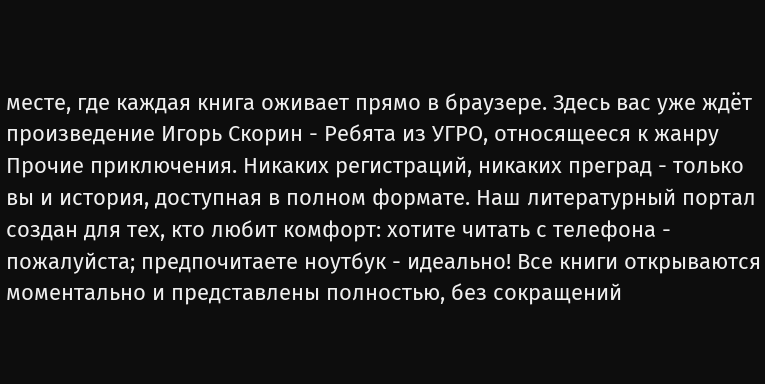месте, где каждая книга оживает прямо в браузере. Здесь вас уже ждёт произведение Игорь Скорин - Ребята из УГРО, относящееся к жанру Прочие приключения. Никаких регистраций, никаких преград - только вы и история, доступная в полном формате. Наш литературный портал создан для тех, кто любит комфорт: хотите читать с телефона - пожалуйста; предпочитаете ноутбук - идеально! Все книги открываются моментально и представлены полностью, без сокращений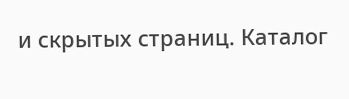и скрытых страниц. Каталог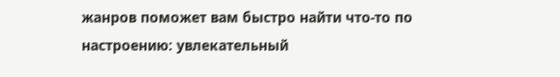жанров поможет вам быстро найти что-то по настроению: увлекательный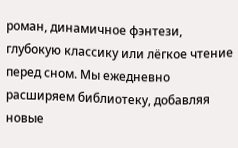роман, динамичное фэнтези, глубокую классику или лёгкое чтение перед сном. Мы ежедневно расширяем библиотеку, добавляя новые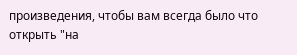произведения, чтобы вам всегда было что открыть "на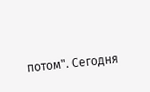потом". Сегодня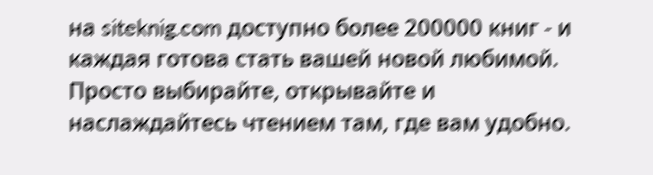на siteknig.com доступно более 200000 книг - и каждая готова стать вашей новой любимой. Просто выбирайте, открывайте и наслаждайтесь чтением там, где вам удобно.